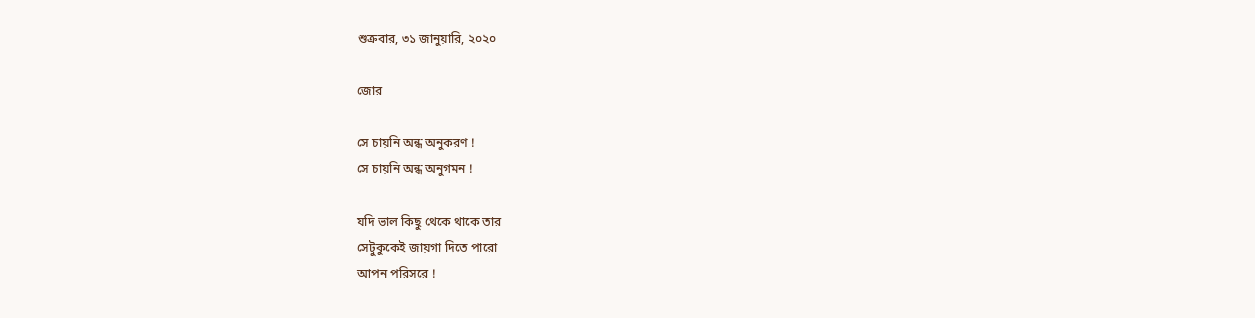শুক্রবার, ৩১ জানুয়ারি, ২০২০

জোর

সে চায়নি অন্ধ অনুকরণ !
সে চায়নি অন্ধ অনুগমন !

যদি ভাল কিছু থেকে থাকে তার
সেটুকুকেই জায়গা দিতে পারো
আপন পরিসরে !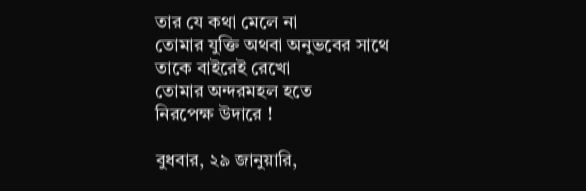তার যে কথা মেলে না
তোমার যুক্তি অথবা অনুভবের সাথে
তাকে বাইরেই রেখো
তোমার অন্দরমহল হতে
নিরপেক্ষ উদারে !

বুধবার, ২৯ জানুয়ারি,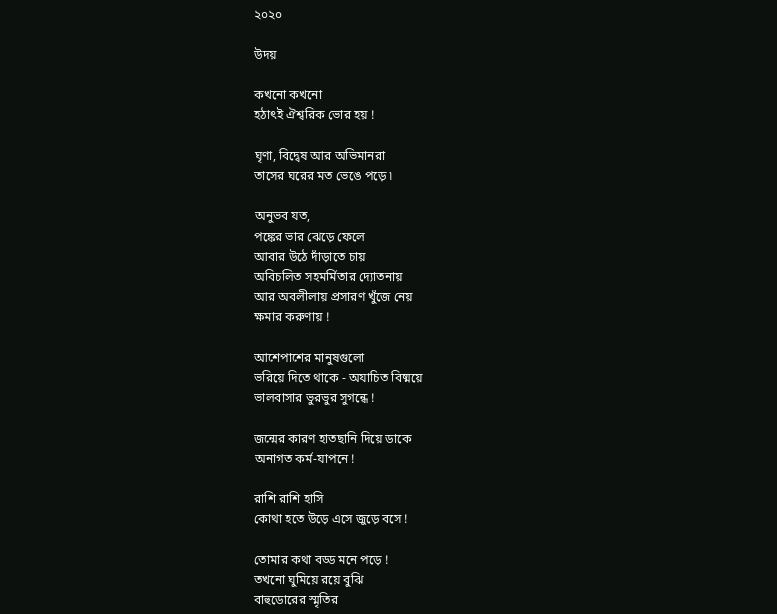২০২০

উদয়

কখনো কখনো
হঠাৎই ঐশ্বরিক ভোর হয় !

ঘৃণা, বিদ্বেষ আর অভিমানরা
তাসের ঘরের মত ভেঙে পড়ে ৷

অনুভব যত,
পঙ্কের ভার ঝেড়ে ফেলে
আবার উঠে দাঁড়াতে চায়
অবিচলিত সহমর্মিতার দ্যোতনায়
আর অবলীলায় প্রসারণ খুঁজে নেয়
ক্ষমার করুণায় !

আশেপাশের মানুষগুলো
ভরিয়ে দিতে থাকে - অযাচিত বিষ্ময়ে
ভালবাসার ভুরভুর সুগন্ধে !

জন্মের কারণ হাতছানি দিয়ে ডাকে
অনাগত কর্ম-যাপনে !

রাশি রাশি হাসি
কোথা হতে উড়ে এসে জুড়ে বসে !

তোমার কথা বড্ড মনে পড়ে !
তখনো ঘুমিয়ে রয়ে বুঝি
বাহুডোরের স্মৃতির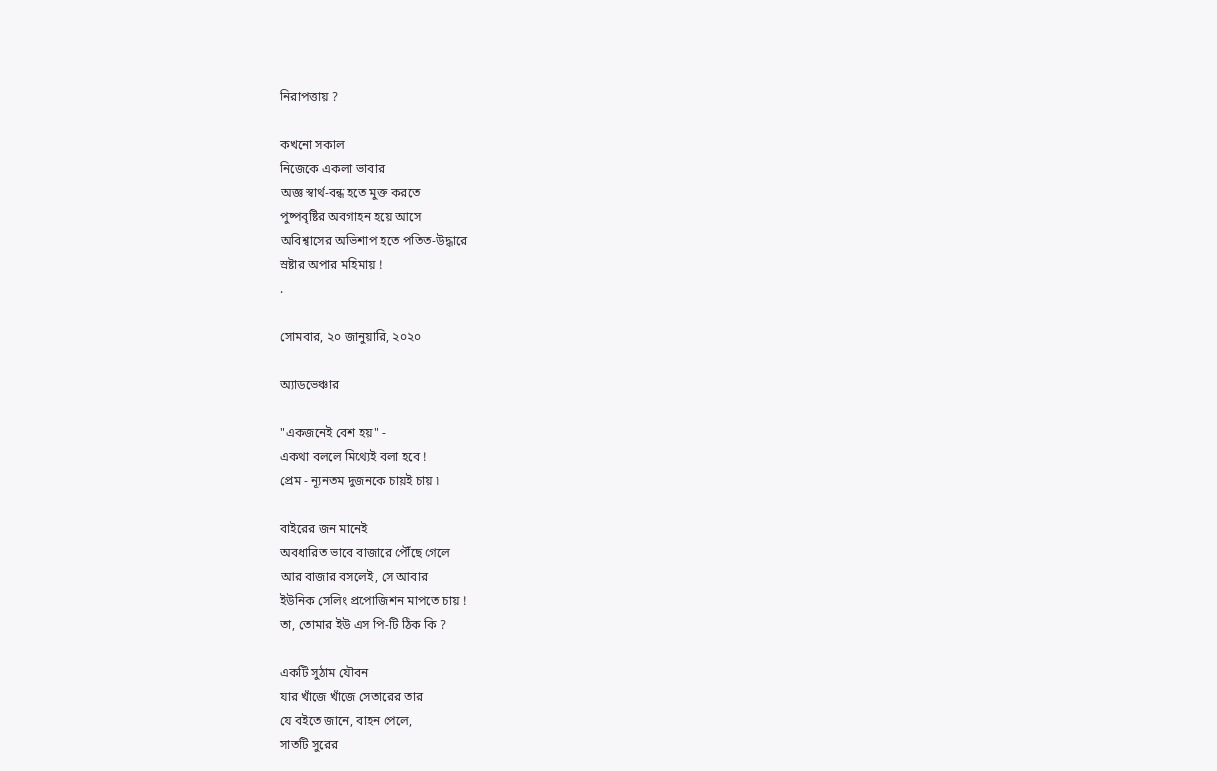নিরাপত্তায় ?

কখনো সকাল
নিজেকে একলা ভাবার
অজ্ঞ স্বার্থ-বন্ধ হতে মুক্ত করতে
পুষ্পবৃষ্টির অবগাহন হয়ে আসে
অবিশ্বাসের অভিশাপ হতে পতিত-উদ্ধারে
স্রষ্টার অপার মহিমায় !
.

সোমবার, ২০ জানুয়ারি, ২০২০

অ্যাডভেঞ্চার

"একজনেই বেশ হয়" -
একথা বললে মিথ্যেই বলা হবে !
প্রেম - ন্যূনতম দুজনকে চায়ই চায় ৷

বাইরের জন মানেই
অবধারিত ভাবে বাজারে পৌঁছে গেলে
আর বাজার বসলেই, সে আবার
ইউনিক সেলিং প্রপোজিশন মাপতে চায় !
তা, তোমার ইউ এস পি-টি ঠিক কি ?

একটি সুঠাম যৌবন
যার খাঁজে খাঁজে সেতারের তার
যে বইতে জানে, বাহন পেলে,
সাতটি সুরের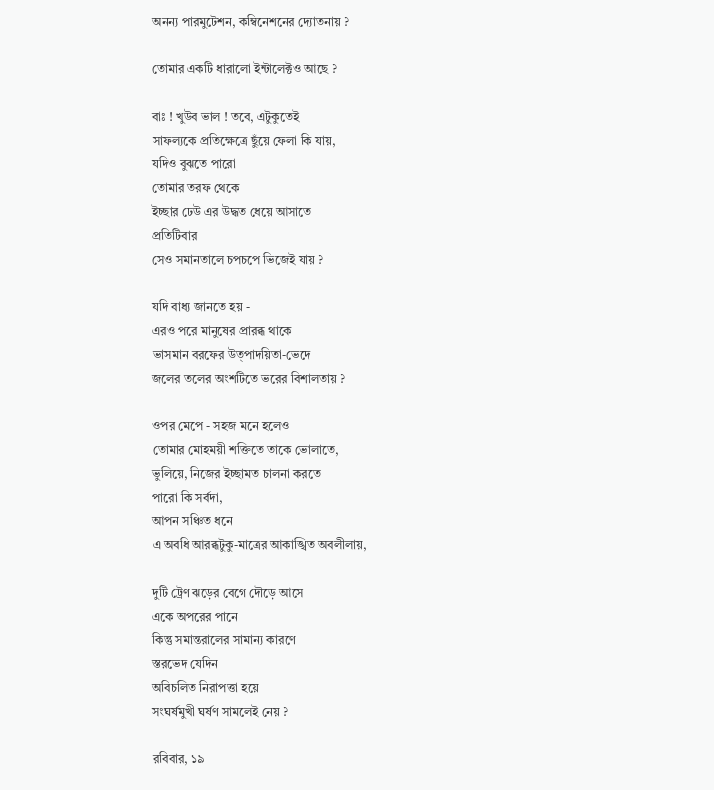অনন্য পারমুটেশন, কম্বিনেশনের দ্যোতনায় ?

তোমার একটি ধারালো ইন্টালেক্টও আছে ?

বাঃ ! খুউব ভাল ! তবে, এটুকুতেই
সাফল্যকে প্রতিক্ষেত্রে ছুঁয়ে ফেলা কি যায়,
যদিও বুঝতে পারো
তোমার তরফ থেকে
ইচ্ছার ঢেউ এর উদ্ধত ধেয়ে আসাতে
প্রতিটিবার
সেও সমানতালে চপচপে ভিজেই যায় ?

যদি বাধ্য জানতে হয় -
এরও পরে মানুষের প্রারব্ধ থাকে
ভাসমান বরফের উত্পাদয়িতা-ভেদে
জলের তলের অংশটিতে ভরের বিশালতায় ?

ওপর মেপে - সহজ মনে হলেও
তোমার মোহময়ী শক্তিতে তাকে ভোলাতে,
ভুলিয়ে, নিজের ইচ্ছামত চালনা করতে
পারো কি সর্বদা,
আপন সঞ্চিত ধনে
এ অবধি আরব্ধটুকু-মাত্রের আকাঙ্খিত অবলীলায়,

দুটি ট্রেণ ঝড়ের বেগে দৌড়ে আসে
একে অপরের পানে
কিন্তু সমান্তরালের সামান্য কারণে
স্তরভেদ যেদিন
অবিচলিত নিরাপত্তা হয়ে
সংঘর্ষমুখী ঘর্ষণ সামলেই নেয় ?

রবিবার, ১৯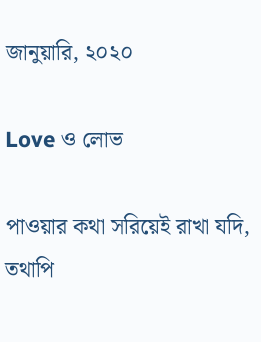জানুয়ারি, ২০২০

Love ও লোভ

পাওয়ার কথা সরিয়েই রাখা যদি,
তথাপি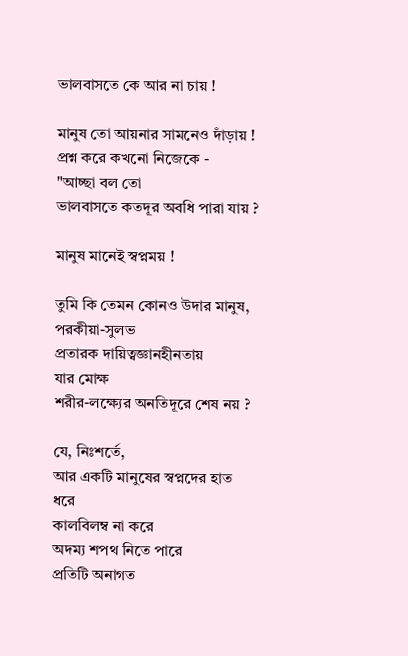ভালবাসতে কে আর না চায় !

মানুষ তো আয়নার সামনেও দাঁড়ায় !
প্রশ্ন করে কখনো নিজেকে -
"আচ্ছা বল তো
ভালবাসতে কতদূর অবধি পারা যায় ?

মানুষ মানেই স্বপ্নময় !

তুমি কি তেমন কোনও উদার মানুষ,
পরকীয়া-সুলভ
প্রতারক দায়িত্বজ্ঞানহীনতায়
যার মোক্ষ
শরীর-লক্ষ্যের অনতিদূরে শেষ নয় ?

যে, নিঃশর্তে,
আর একটি মানুষের স্বপ্নদের হাত ধরে
কালবিলম্ব না করে
অদম্য শপথ নিতে পারে
প্রতিটি অনাগত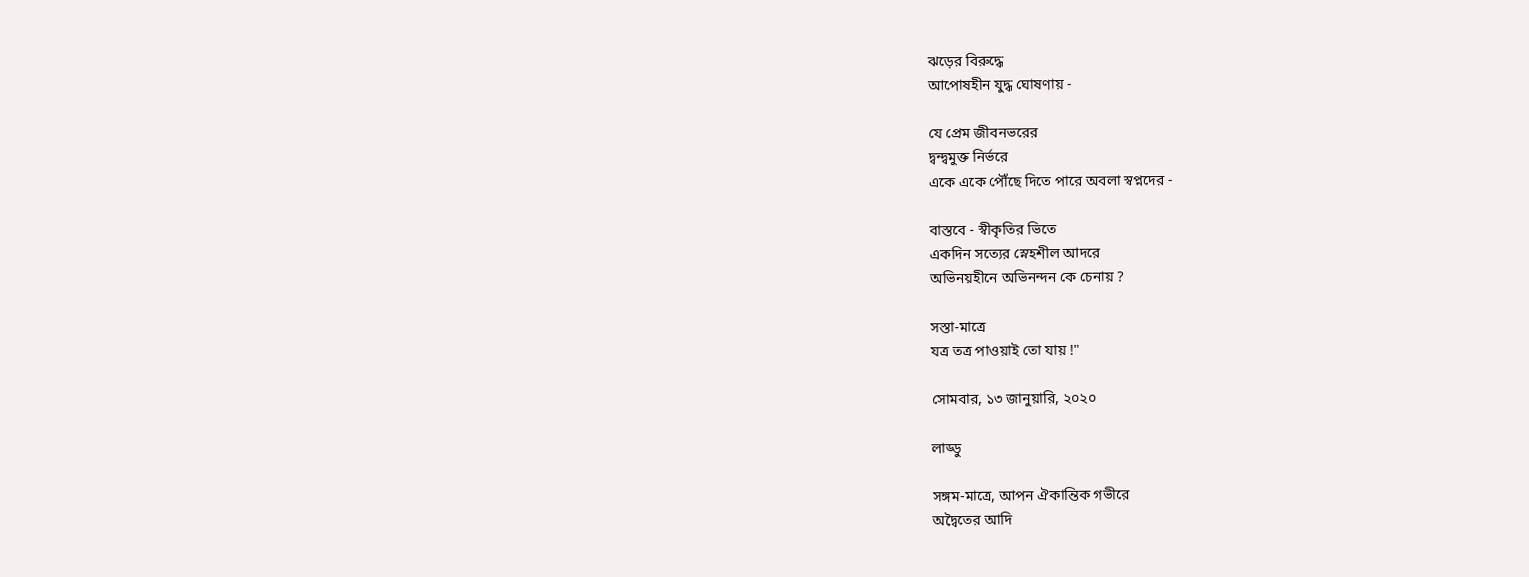ঝড়ের বিরুদ্ধে
আপোষহীন যুদ্ধ ঘোষণায় -

যে প্রেম জীবনভরের
দ্বন্দ্বমুক্ত নির্ভরে
একে একে পৌঁছে দিতে পারে অবলা স্বপ্নদের -

বাস্তবে - স্বীকৃতির ভিতে
একদিন সত্যের স্নেহশীল আদরে
অভিনয়হীনে অভিনন্দন কে চেনায় ?

সস্তা-মাত্রে
যত্র তত্র পাওয়াই তো যায় !"

সোমবার, ১৩ জানুয়ারি, ২০২০

লাড্ডু

সঙ্গম-মাত্রে, আপন ঐকান্তিক গভীরে
অদ্বৈতের আদি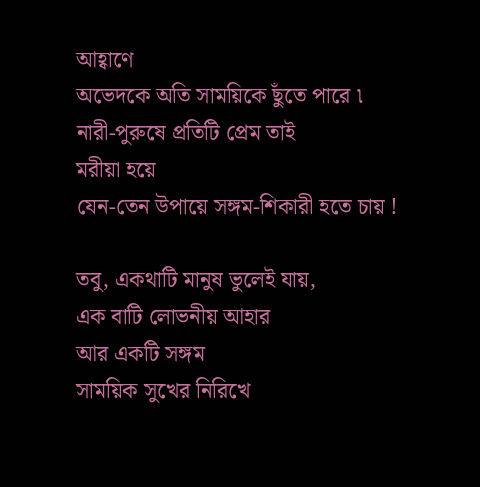আহ্বাণে
অভেদকে অতি সাময়িকে ছুঁতে পারে ৷
নারী-পুরুষে প্রতিটি প্রেম তাই
মরীয়া হয়ে
যেন-তেন উপায়ে সঙ্গম-শিকারী হতে চায় !

তবু, একথাটি মানুষ ভুলেই যায়,
এক বাটি লোভনীয় আহার
আর একটি সঙ্গম
সাময়িক সুখের নিরিখে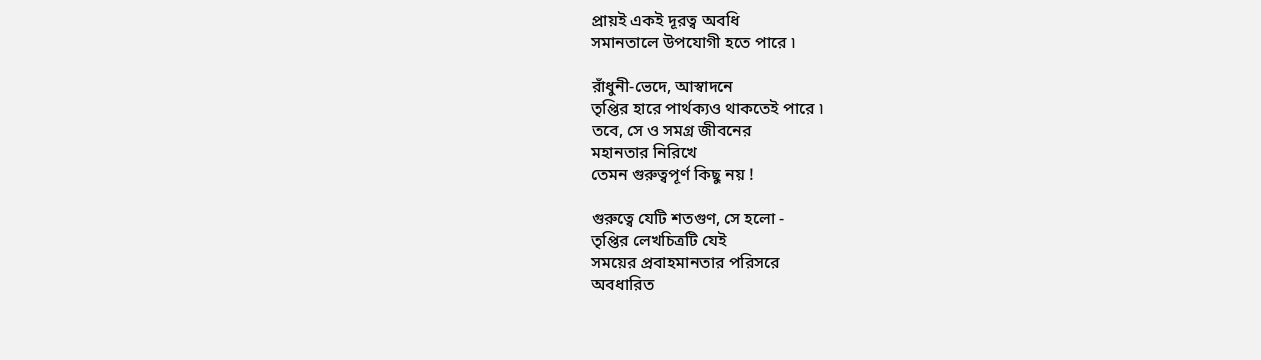প্রায়ই একই দূরত্ব অবধি
সমানতালে উপযোগী হতে পারে ৷

রাঁধুনী-ভেদে, আস্বাদনে
তৃপ্তির হারে পার্থক্যও থাকতেই পারে ৷
তবে, সে ও সমগ্র জীবনের
মহানতার নিরিখে
তেমন গুরুত্বপূর্ণ কিছু নয় !

গুরুত্বে যেটি শতগুণ, সে হলো -
তৃপ্তির লেখচিত্রটি যেই
সময়ের প্রবাহমানতার পরিসরে
অবধারিত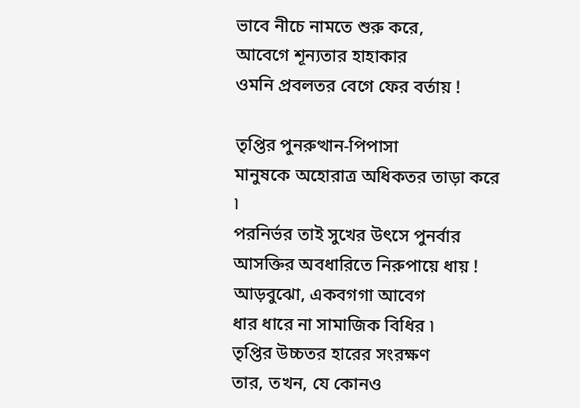ভাবে নীচে নামতে শুরু করে,
আবেগে শূন্যতার হাহাকার
ওমনি প্রবলতর বেগে ফের বর্তায় !

তৃপ্তির পুনরুত্থান-পিপাসা
মানুষকে অহোরাত্র অধিকতর তাড়া করে ৷
পরনির্ভর তাই সুখের উৎসে পুনর্বার
আসক্তির অবধারিতে নিরুপায়ে ধায় !
আড়বুঝো, একবগগা আবেগ
ধার ধারে না সামাজিক বিধির ৷
তৃপ্তির উচ্চতর হারের সংরক্ষণ
তার, তখন, যে কোনও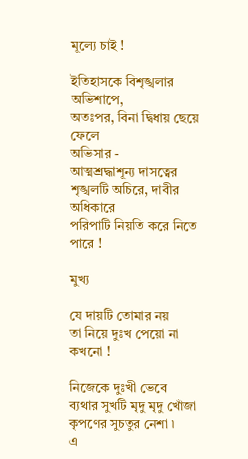মূল্যে চাই !

ইতিহাসকে বিশৃঙ্খলার
অভিশাপে,
অতঃপর, বিনা দ্বিধায় ছেয়ে ফেলে
অভিসার -
আত্মশ্রদ্ধাশূন্য দাসত্বের শৃঙ্খলটি অচিরে, দাবীর অধিকারে
পরিপাটি নিয়তি করে নিতে পারে !

মুখ্য

যে দায়টি তোমার নয়
তা নিয়ে দুঃখ পেয়ো না কখনো !

নিজেকে দুঃখী ভেবে
ব্যথার সুখটি মৃদু মৃদু খোঁজা
কৃপণের সুচতুর নেশা ৷
এ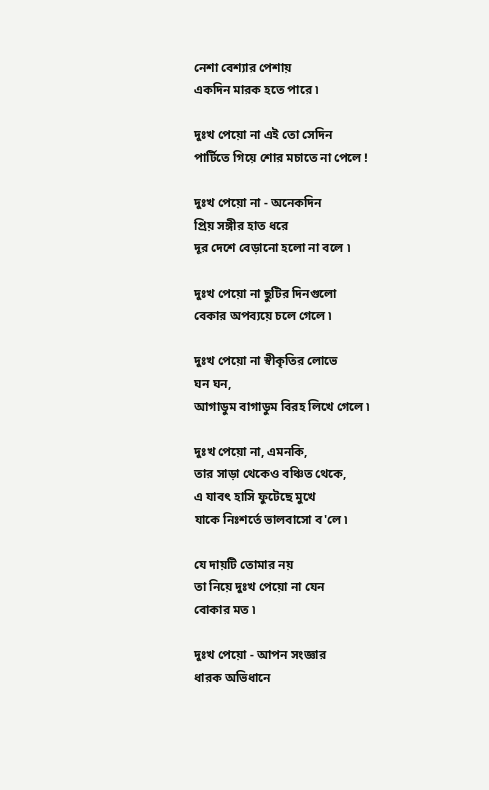নেশা বেশ্যার পেশায়
একদিন মারক হতে পারে ৷

দুঃখ পেয়ো না এই তো সেদিন
পার্টিতে গিয়ে শোর মচাতে না পেলে !

দুঃখ পেয়ো না - অনেকদিন
প্রিয় সঙ্গীর হাত ধরে
দূর দেশে বেড়ানো হলো না বলে ৷

দুঃখ পেয়ো না ছুটির দিনগুলো
বেকার অপব্যয়ে চলে গেলে ৷

দুঃখ পেয়ো না স্বীকৃতির লোভে
ঘন ঘন,
আগাডুম বাগাডুম বিরহ লিখে গেলে ৷

দুঃখ পেয়ো না, এমনকি,
তার সাড়া থেকেও বঞ্চিত থেকে,
এ যাবৎ হাসি ফুটেছে মুখে
যাকে নিঃশর্তে ভালবাসো ব'লে ৷

যে দায়টি তোমার নয়
তা নিয়ে দুঃখ পেয়ো না যেন
বোকার মত ৷

দুঃখ পেয়ো - আপন সংজ্ঞার
ধারক অভিধানে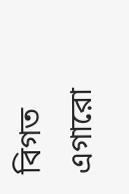বিগত এগারো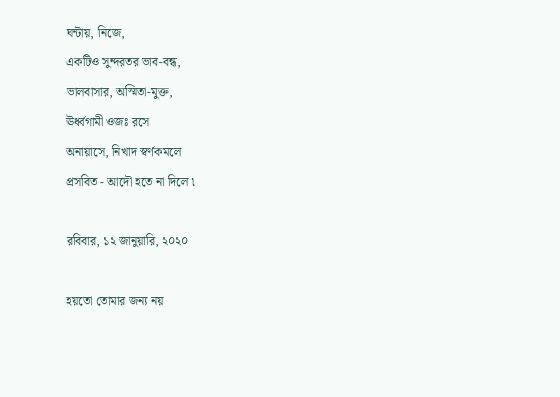ঘন্টায়, নিজে,
একটিও সুন্দরতর ভাব-বন্ধ,
ভালবাসার, অস্মিতা-মুক্ত,
ঊর্ধ্বগামী ওজঃ রসে
অনায়াসে, নিখাদ স্বর্ণকমলে
প্রসবিত - আদৌ হতে না দিলে ৷

রবিবার, ১২ জানুয়ারি, ২০২০

হয়তো তোমার জন্য নয়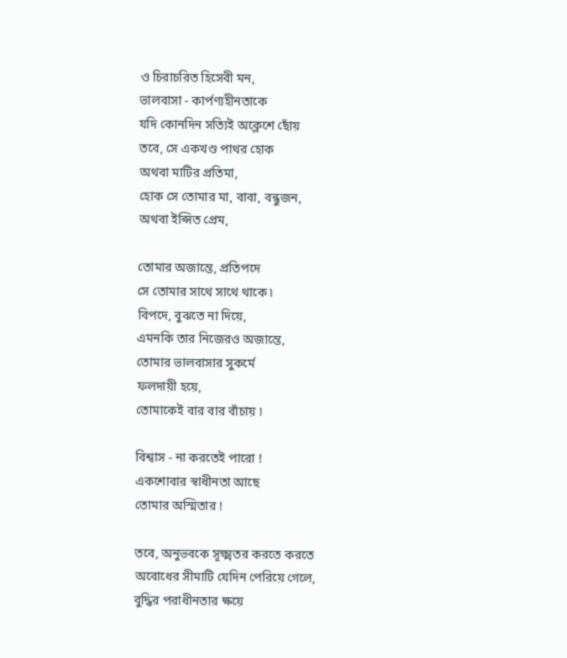ও চিরাচরিত হিসেবী মন,
ভালবাসা - কার্পণ্যহীনতাকে
যদি কোনদিন সত্যিই অক্লেশে ছোঁয়
তবে, সে একখণ্ড পাথর হোক
অথবা মাটির প্রতিমা,
হোক সে তোমার মা, বাবা, বন্ধুজন,
অথবা ইপ্সিত প্রেম,

তোমার অজান্তে, প্রতিপদে
সে তোমার সাথে সাথে থাকে ৷
বিপদে, বুঝতে না দিয়ে,
এমনকি তার নিজেরও অজান্তে,
তোমার ভালবাসার সুকর্মে
ফলদায়ী হয়ে,
তোমাকেই বার বার বাঁচায় ৷

বিশ্বাস - না করতেই পারো !
একশোবার স্বাধীনতা আছে
তোমার অস্মিতার !

তবে, অনুভবকে সূক্ষ্মতর করতে করতে
অবোধের সীমাটি যেদিন পেরিয়ে গেলে,
বুদ্ধির পরাধীনতার ক্ষয়ে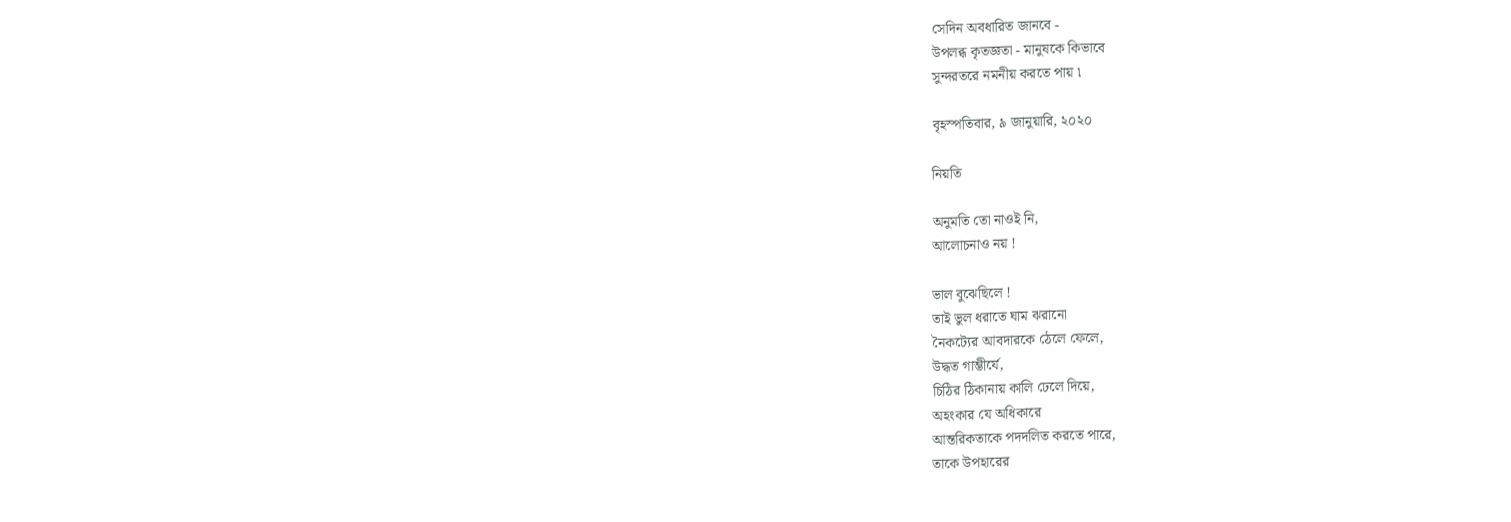সেদিন অবধারিত জানবে -
উপলব্ধ কৃতজ্ঞতা - মানুষকে কিভাবে
সুন্দরতরে নমনীয় করতে পায় ৷

বৃহস্পতিবার, ৯ জানুয়ারি, ২০২০

নিয়তি

অনুমতি তো নাওই নি,
আলোচনাও নয় !

ভাল বুঝেছিলে !
তাই ভুল ধরাতে ঘাম ঝরানো
নৈকট্যের আবদারকে ঠেলে ফেলে,
উদ্ধত গাম্ভীর্যে,
চিঠির ঠিকানায় কালি ঢেলে দিয়ে,
অহংকার যে অধিকারে
আন্তরিকতাকে পদদলিত করতে পারে,
তাকে উপহারের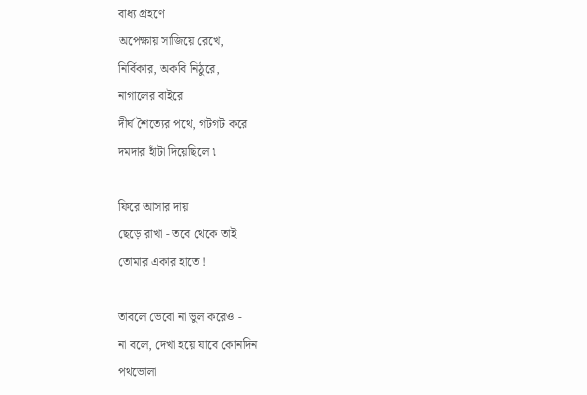বাধ্য গ্রহণে
অপেক্ষায় সাজিয়ে রেখে,
নির্বিকার, অকবি নিঠুরে,
নাগালের বাইরে
দীর্ঘ শৈত্যের পথে, গটগট করে
দমদার হাঁটা দিয়েছিলে ৷

ফিরে আসার দায়
ছেড়ে রাখা - তবে থেকে তাই
তোমার একার হাতে !

তাবলে ভেবো না ভুল করেও -
না বলে, দেখা হয়ে যাবে কোনদিন
পথভোলা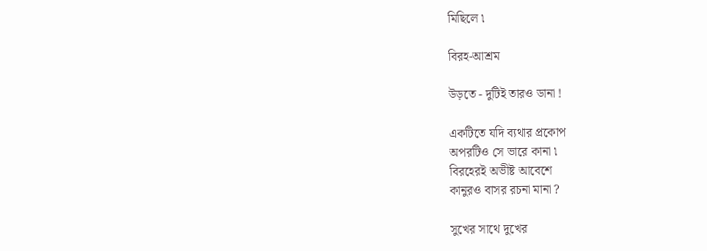মিছিলে ৷

বিরহ-আশ্রম

উড়তে - দুটিই তারও ডানা !

একটিতে যদি ব্যথার প্রকোপ
অপরটিও সে ভারে কানা ৷
বিরহেরই অভীষ্ট আবেশে
কানুরও বাসর রচনা মানা ?

সুখের সাথে দুখের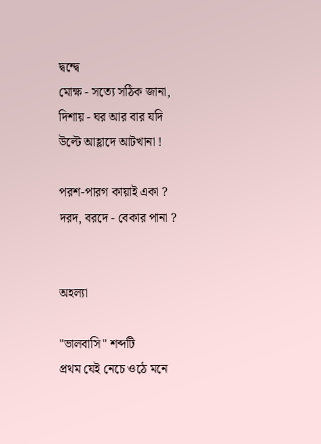দ্বন্দ্বে
মোক্ষ - সত্যে সঠিক জানা,
দিশায় - ঘর আর বার যদি
উল্টে আহ্লাদে আটখানা !

পরশ-পারগ কায়াই একা ?
দরদ, বরদে - বেকার পানা ?


অহল্যা

"ভালবাসি" শব্দটি
প্রথম যেই নেচে ওঠে মনে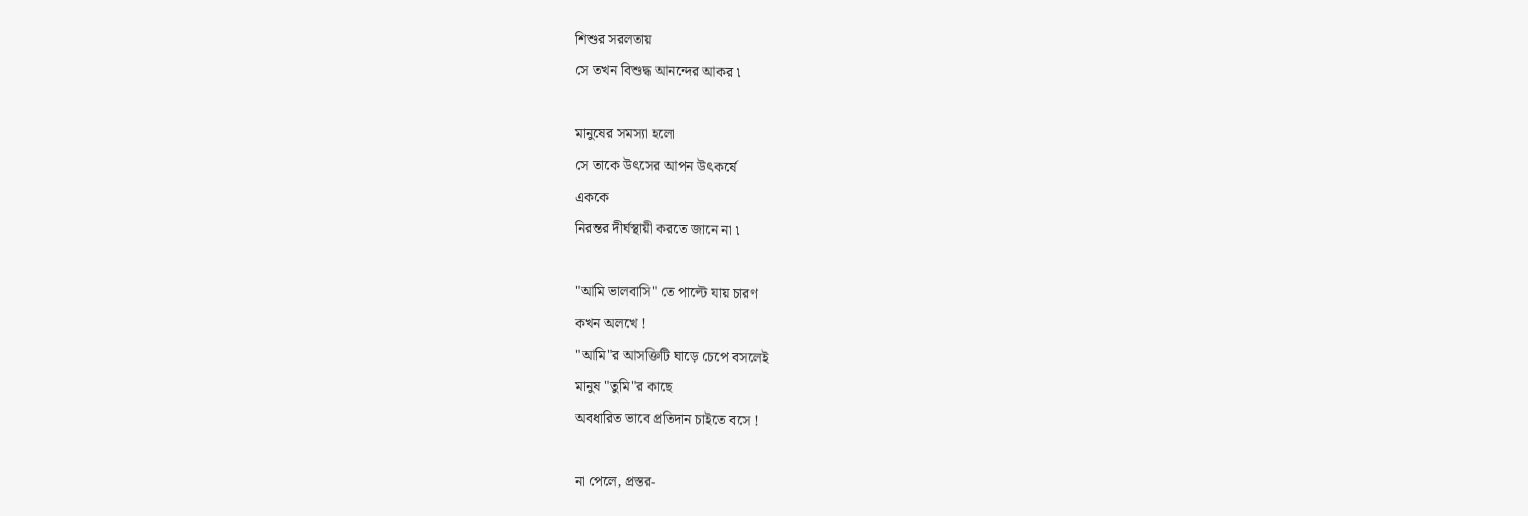শিশুর সরলতায়
সে তখন বিশুদ্ধ আনন্দের আকর ৷

মানুষের সমস্যা হলো
সে তাকে উৎসের আপন উৎকর্ষে
এককে
নিরন্তর দীর্ঘস্থায়ী করতে জানে না ৷

"আমি ভালবাসি" তে পাল্টে যায় চারণ
কখন অলখে !
"আমি"র আসক্তিটি ঘাড়ে চেপে বসলেই
মানুষ "তুমি"র কাছে
অবধারিত ভাবে প্রতিদান চাইতে বসে !

না পেলে, প্রস্তর-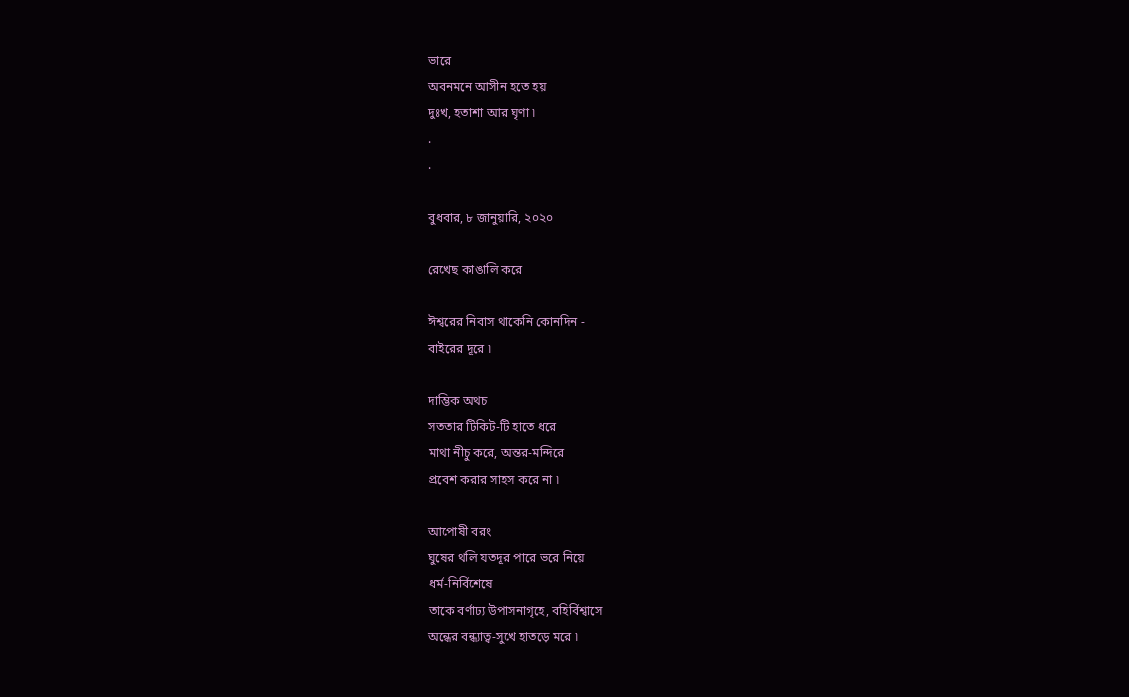ভারে
অবনমনে আসীন হতে হয়
দুঃখ, হতাশা আর ঘৃণা ৷
.
.

বুধবার, ৮ জানুয়ারি, ২০২০

রেখেছ কাঙালি করে

ঈশ্বরের নিবাস থাকেনি কোনদিন -
বাইরের দূরে ৷

দাম্ভিক অথচ
সততার টিকিট-টি হাতে ধরে
মাথা নীচু করে, অন্তর-মন্দিরে
প্রবেশ করার সাহস করে না ৷

আপোষী বরং
ঘুষের থলি যতদূর পারে ভরে নিয়ে
ধর্ম-নির্বিশেষে
তাকে বর্ণাঢ্য উপাসনাগৃহে, বহির্বিশ্বাসে
অন্ধের বন্ধ্যাত্ব-সুখে হাতড়ে মরে ৷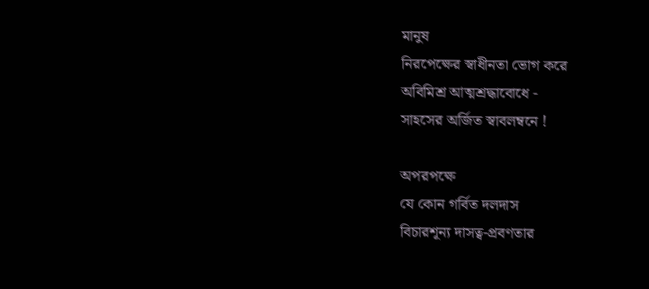মানুষ
নিরপেক্ষের স্বাধীনতা ভোগ করে
অবিমিশ্র আত্মশ্রদ্ধাবোধে -
সাহসের অর্জিত স্বাবলম্বনে !

অপরপক্ষে
যে কোন গর্বিত দলদাস
বিচারশূন্য দাসত্ব-প্রবণতার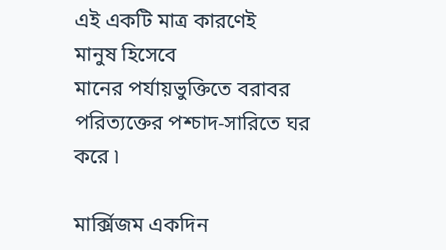এই একটি মাত্র কারণেই
মানুষ হিসেবে
মানের পর্যায়ভুক্তিতে বরাবর
পরিত্যক্তের পশ্চাদ-সারিতে ঘর করে ৷

মার্ক্সিজম একদিন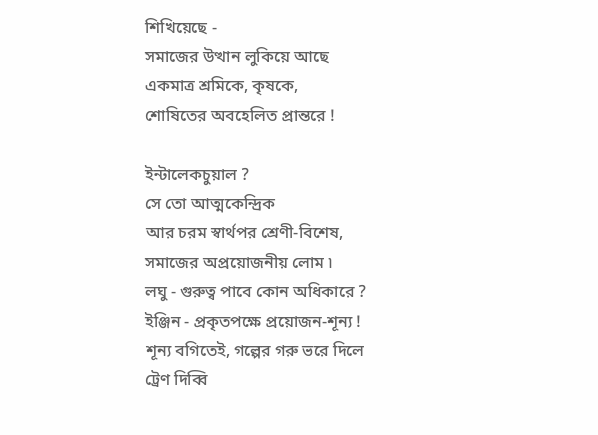শিখিয়েছে -
সমাজের উত্থান লুকিয়ে আছে
একমাত্র শ্রমিকে, কৃষকে,
শোষিতের অবহেলিত প্রান্তরে !

ইন্টালেকচুয়াল ?
সে তো আত্মকেন্দ্রিক
আর চরম স্বার্থপর শ্রেণী-বিশেষ,
সমাজের অপ্রয়োজনীয় লোম ৷
লঘু - গুরুত্ব পাবে কোন অধিকারে ?
ইঞ্জিন - প্রকৃতপক্ষে প্রয়োজন-শূন্য !
শূন্য বগিতেই, গল্পের গরু ভরে দিলে
ট্রেণ দিব্বি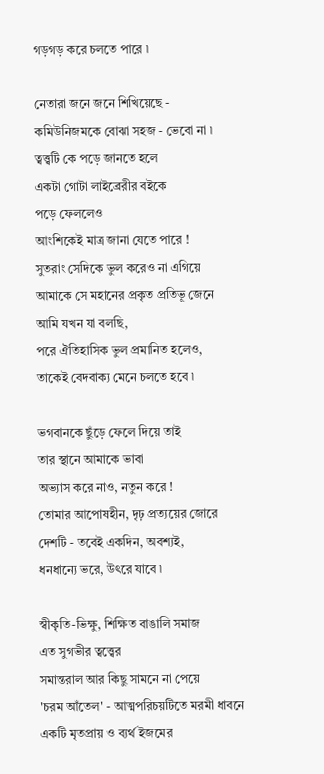গড়গড় করে চলতে পারে ৷

নেতারা জনে জনে শিখিয়েছে -
কমিউনিজমকে বোঝা সহজ - ভেবো না ৷
ত্বত্ত্বটি কে পড়ে জানতে হলে
একটা গোটা লাইব্রেরীর বইকে
পড়ে ফেললেও
আংশিকেই মাত্র জানা যেতে পারে !
সুতরাং সেদিকে ভুল করেও না এগিয়ে
আমাকে সে মহানের প্রকৃত প্রতিভূ জেনে
আমি যখন যা বলছি,
পরে ঐতিহাসিক ভুল প্রমানিত হলেও,
তাকেই বেদবাক্য মেনে চলতে হবে ৷

ভগবানকে ছুঁড়ে ফেলে দিয়ে তাই
তার স্থানে আমাকে ভাবা
অভ্যাস করে নাও, নতুন করে !
তোমার আপোষহীন, দৃঢ় প্রত্যয়ের জোরে
দেশটি - তবেই একদিন, অবশ্যই,
ধনধান্যে ভরে, উৎরে যাবে ৷

স্বীকৃতি-ভিক্ষু, শিক্ষিত বাঙালি সমাজ
এত সুগভীর ত্বত্ত্বের
সমান্তরাল আর কিছু সামনে না পেয়ে
'চরম আঁতেল' - আত্মপরিচয়টিতে মরমী ধাবনে
একটি মৃতপ্রায় ও ব্যর্থ ইজমের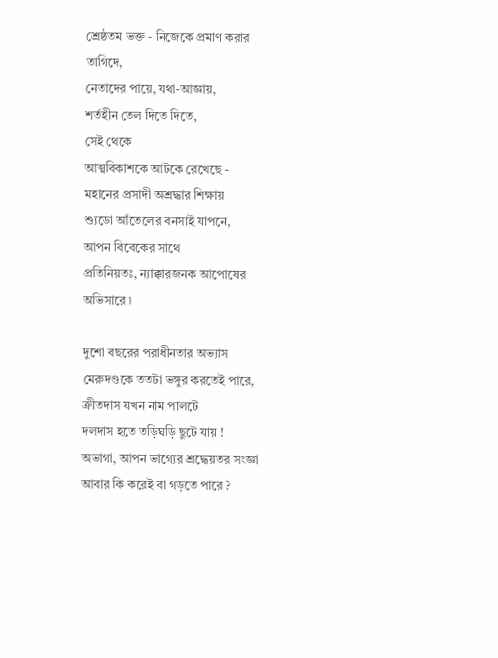শ্রেষ্ঠতম ভক্ত - নিজেকে প্রমাণ করার তাগিদে,
নেতাদের পায়ে, যথা-আজ্ঞায়,
শর্তহীন তেল দিতে দিতে,
সেই থেকে
আত্মবিকাশকে আটকে রেখেছে -
মহানের প্রসাদী অশ্রদ্ধার শিক্ষায়
শ্যুডো আঁতেলের বনসাই যাপনে,
আপন বিবেকের সাথে
প্রতিনিয়তঃ, ন্যাক্কারজনক আপোষের অভিসারে ৷

দুশো বছরের পরাধীনতার অভ্যাস
মেরুদণ্ডকে ততটা ভঙ্গুর করতেই পারে,
ক্রীতদাস যখন নাম পালটে
দলদাস হতে তড়িঘড়ি ছুটে যায় !
অভাগা, আপন ভাগ্যের শ্রদ্ধেয়তর সংজ্ঞা
আবার কি করেই বা গড়তে পারে ?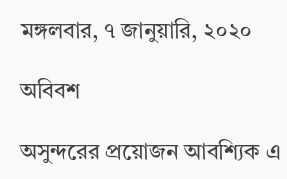মঙ্গলবার, ৭ জানুয়ারি, ২০২০

অবিবশ

অসুন্দরের প্রয়োজন আবশ্যিক এ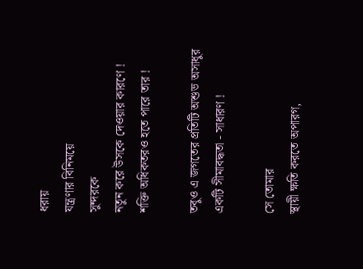ধরায়
যন্ত্রণার বিনিময়ে
সুন্দরকে
নতুন করে উসকে দেওয়ার কারণে !
শক্তি অধিকতরও হতে পারে তার !

তবুও এ জগতের প্রতিটি অশুভ অসাধুর
একটি সীমাবদ্ধতা - সাধারণ !

সে তোমার
স্থায়ী ক্ষতি করতে অপারগ,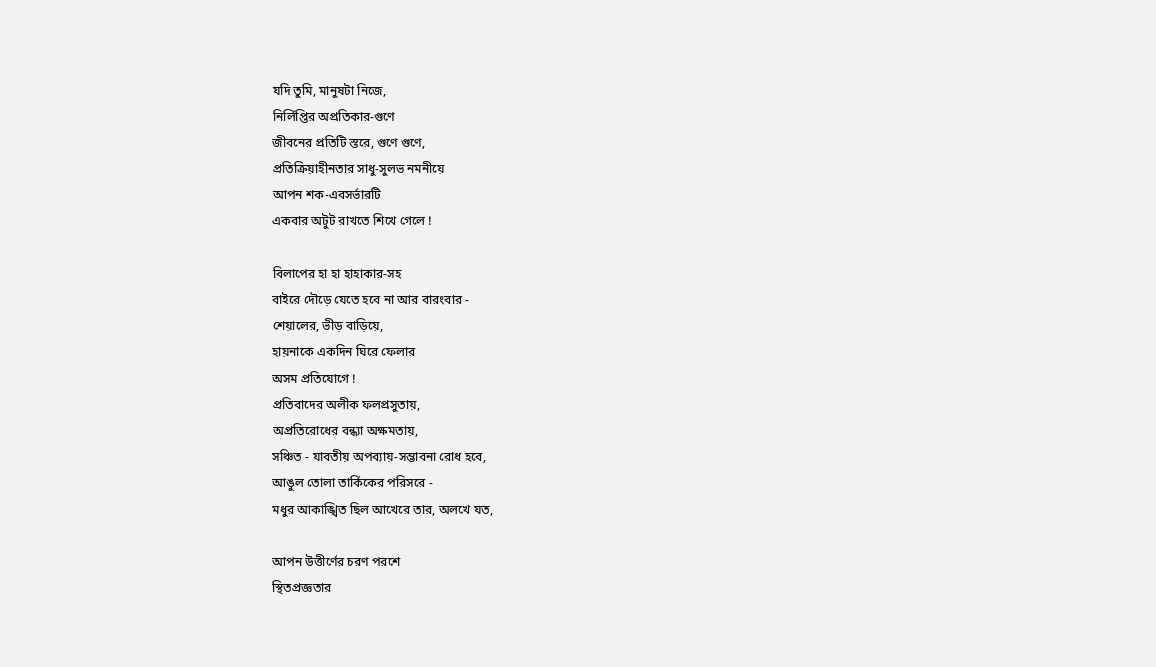যদি তুমি, মানুষটা নিজে,
নির্লিপ্তির অপ্রতিকার-গুণে
জীবনের প্রতিটি স্তরে, গুণে গুণে,
প্রতিক্রিয়াহীনতার সাধু-সুলভ নমনীয়ে
আপন শক-এবসর্ভারটি
একবার অটুট রাখতে শিখে গেলে !

বিলাপের হা হা হাহাকার-সহ
বাইরে দৌড়ে যেতে হবে না আর বারংবার -
শেয়ালের, ভীড় বাড়িয়ে,
হায়নাকে একদিন ঘিরে ফেলার
অসম প্রতিযোগে !
প্রতিবাদের অলীক ফলপ্রসুতায়,
অপ্রতিরোধের বন্ধ্যা অক্ষমতায়,
সঞ্চিত - যাবতীয় অপব্যায়-সম্ভাবনা রোধ হবে,
আঙুল তোলা তার্কিকের পরিসরে -
মধুর আকাঙ্খিত ছিল আখেরে তার, অলখে যত,

আপন উত্তীর্ণের চরণ পরশে
স্থিতপ্রজ্ঞতার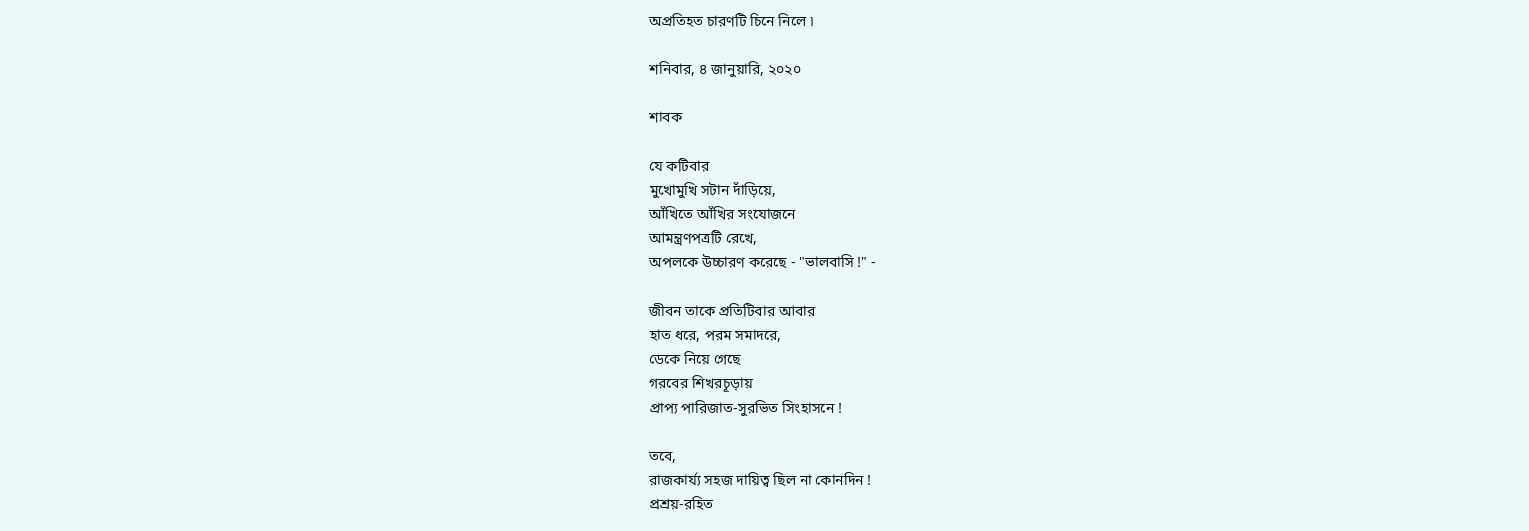অপ্রতিহত চারণটি চিনে নিলে ৷

শনিবার, ৪ জানুয়ারি, ২০২০

শাবক

যে কটিবার
মুখোমুখি সটান দাঁড়িয়ে,
আঁখিতে আঁখির সংযোজনে
আমন্ত্রণপত্রটি রেখে,
অপলকে উচ্চারণ করেছে - "ভালবাসি !" -

জীবন তাকে প্রতিটিবার আবার
হাত ধরে, পরম সমাদরে,
ডেকে নিয়ে গেছে
গরবের শিখরচূড়ায়
প্রাপ্য পারিজাত-সুরভিত সিংহাসনে !

তবে,
রাজকার্য্য সহজ দায়িত্ব ছিল না কোনদিন !
প্রশ্রয়-রহিত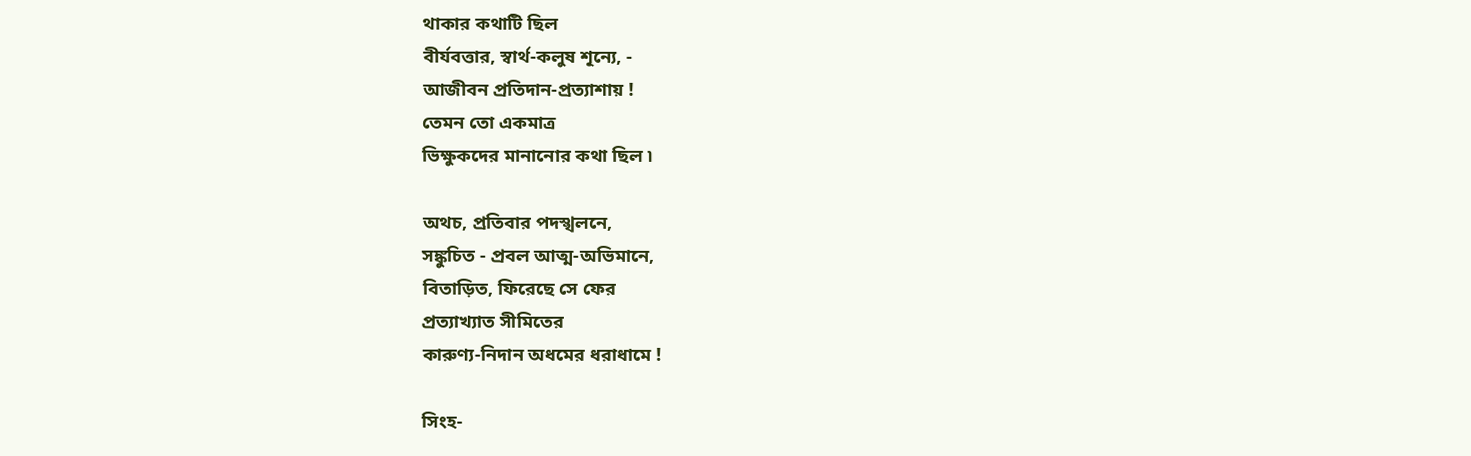থাকার কথাটি ছিল
বীর্যবত্তার, স্বার্থ-কলুষ শূন্যে, -
আজীবন প্রতিদান-প্রত্যাশায় !
তেমন তো একমাত্র
ভিক্ষুকদের মানানোর কথা ছিল ৷

অথচ, প্রতিবার পদস্খলনে,
সঙ্কুচিত - প্রবল আত্ম-অভিমানে,
বিতাড়িত, ফিরেছে সে ফের
প্রত্যাখ্যাত সীমিতের
কারুণ্য-নিদান অধমের ধরাধামে !

সিংহ-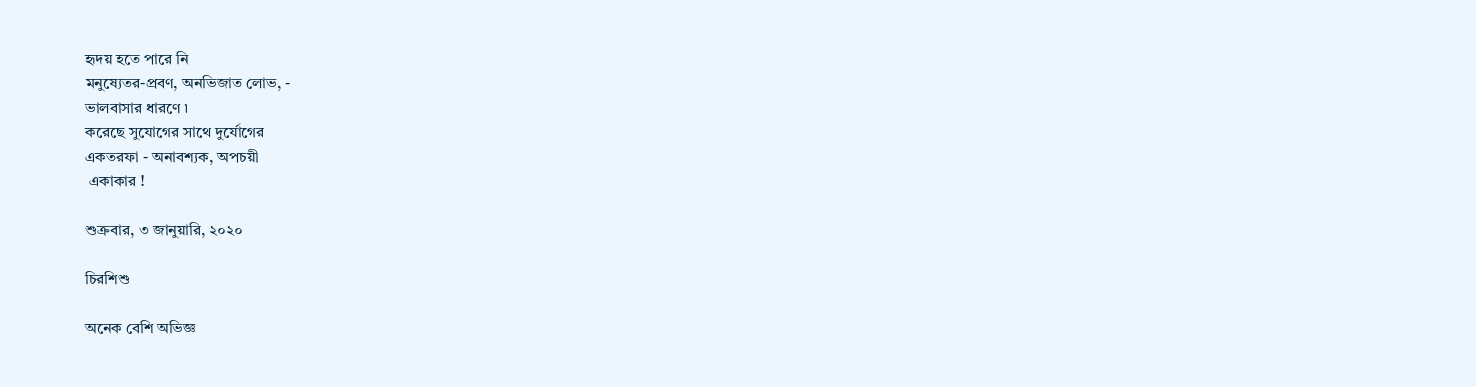হৃদয় হতে পারে নি
মনুষ্যেতর-প্রবণ, অনভিজাত লোভ, -
ভালবাসার ধারণে ৷
করেছে সুযোগের সাথে দুর্যোগের
একতরফা - অনাবশ্যক, অপচয়ী
 একাকার !

শুক্রবার, ৩ জানুয়ারি, ২০২০

চিরশিশু

অনেক বেশি অভিজ্ঞ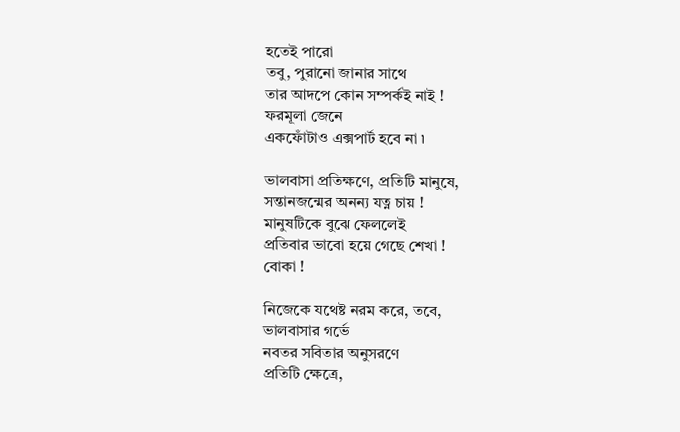হতেই পারো
তবু, পুরানো জানার সাথে
তার আদপে কোন সম্পর্কই নাই !
ফরমূলা জেনে
একফোঁটাও এক্সপার্ট হবে না ৷

ভালবাসা প্রতিক্ষণে, প্রতিটি মানুষে,
সন্তানজন্মের অনন্য যত্ন চায় !
মানুষটিকে বুঝে ফেললেই
প্রতিবার ভাবো হয়ে গেছে শেখা !
বোকা !

নিজেকে যথেষ্ট নরম করে, তবে,
ভালবাসার গর্ভে
নবতর সবিতার অনুসরণে
প্রতিটি ক্ষেত্রে,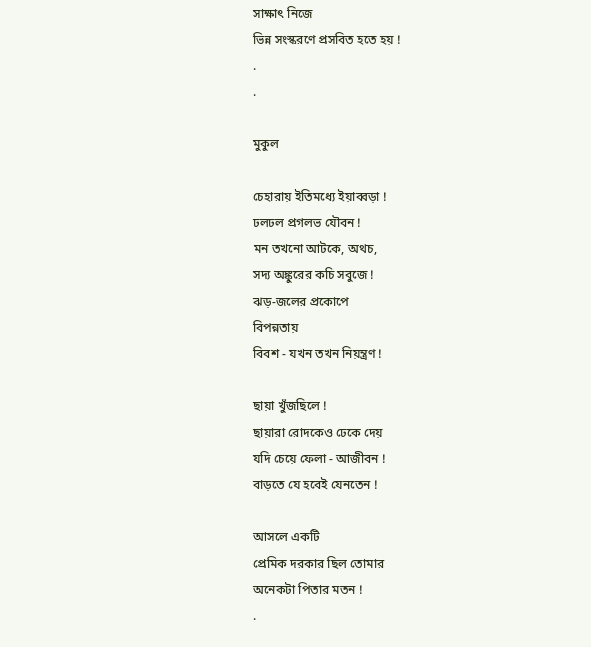সাক্ষাৎ নিজে
ভিন্ন সংস্করণে প্রসবিত হতে হয় !
.
.

মুকুল

চেহারায় ইতিমধ্যে ইয়াব্বড়া !
ঢলঢল প্রগলভ যৌবন !
মন তখনো আটকে, অথচ,
সদ্য অঙ্কুরের কচি সবুজে !
ঝড়-জলের প্রকোপে
বিপন্নতায়
বিবশ - যখন তখন নিয়ন্ত্রণ !

ছায়া খুঁজছিলে !
ছায়ারা রোদকেও ঢেকে দেয়
যদি চেয়ে ফেলা - আজীবন !
বাড়তে যে হবেই যেনতেন !

আসলে একটি
প্রেমিক দরকার ছিল তোমার
অনেকটা পিতার মতন !
.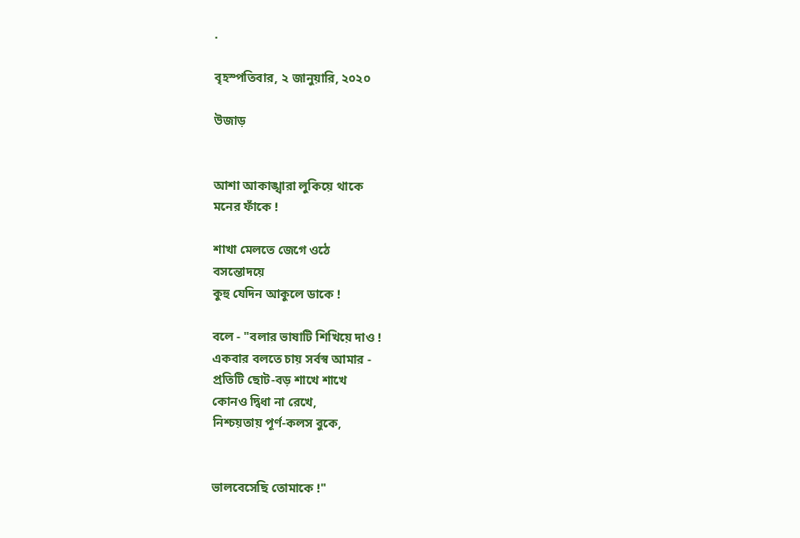.

বৃহস্পতিবার, ২ জানুয়ারি, ২০২০

উজাড়


আশা আকাঙ্খারা লুকিয়ে থাকে
মনের ফাঁকে !

শাখা মেলতে জেগে ওঠে
বসন্তোদয়ে
কুহু যেদিন আকুলে ডাকে !

বলে - "বলার ভাষাটি শিখিয়ে দাও !
একবার বলতে চায় সর্বস্ব আমার -
প্রতিটি ছোট-বড় শাখে শাখে
কোনও দ্বিধা না রেখে,
নিশ্চয়তায় পূর্ণ-কলস বুকে,


ভালবেসেছি তোমাকে !"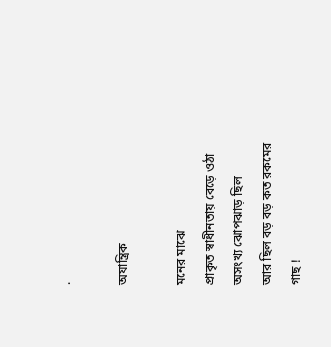.

অযান্ত্রিক

মনের মাঝে
প্রাকৃত স্বাধীনতায় বেড়ে ওঠা
অসংখ্য ঝোপঝাড় ছিল
আর ছিল বড় বড় কত রকমের গাছ !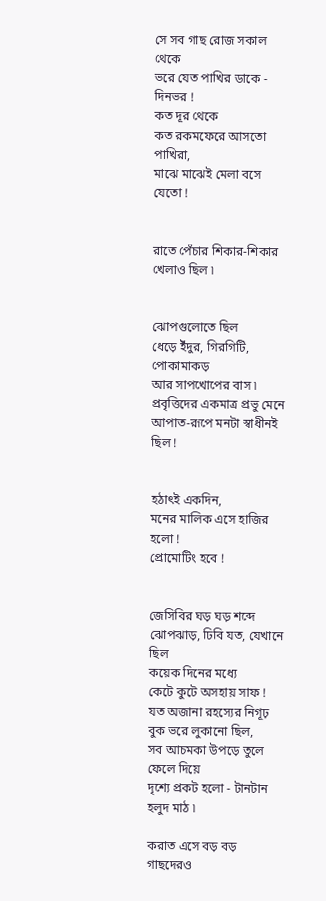সে সব গাছ রোজ সকাল থেকে
ভরে যেত পাখির ডাকে - দিনভর !
কত দূর থেকে
কত রকমফেরে আসতো পাখিরা,
মাঝে মাঝেই মেলা বসে যেতো !


রাতে পেঁচার শিকার-শিকার খেলাও ছিল ৷


ঝোপগুলোতে ছিল
ধেড়ে ইঁদুর, গিরগিটি, পোকামাকড়
আর সাপখোপের বাস ৷
প্রবৃত্তিদের একমাত্র প্রভু মেনে
আপাত-রূপে মনটা স্বাধীনই ছিল !


হঠাৎই একদিন,
মনের মালিক এসে হাজির হলো !
প্রোমোটিং হবে !


জেসিবির ঘড় ঘড় শব্দে
ঝোপঝাড়, ঢিবি যত, যেখানে ছিল
কয়েক দিনের মধ্যে
কেটে কুটে অসহায় সাফ !
যত অজানা রহস্যের নিগূঢ়
বুক ভরে লুকানো ছিল,
সব আচমকা উপড়ে তুলে ফেলে দিয়ে
দৃশ্যে প্রকট হলো - টানটান হলুদ মাঠ ৷

করাত এসে বড় বড় গাছদেরও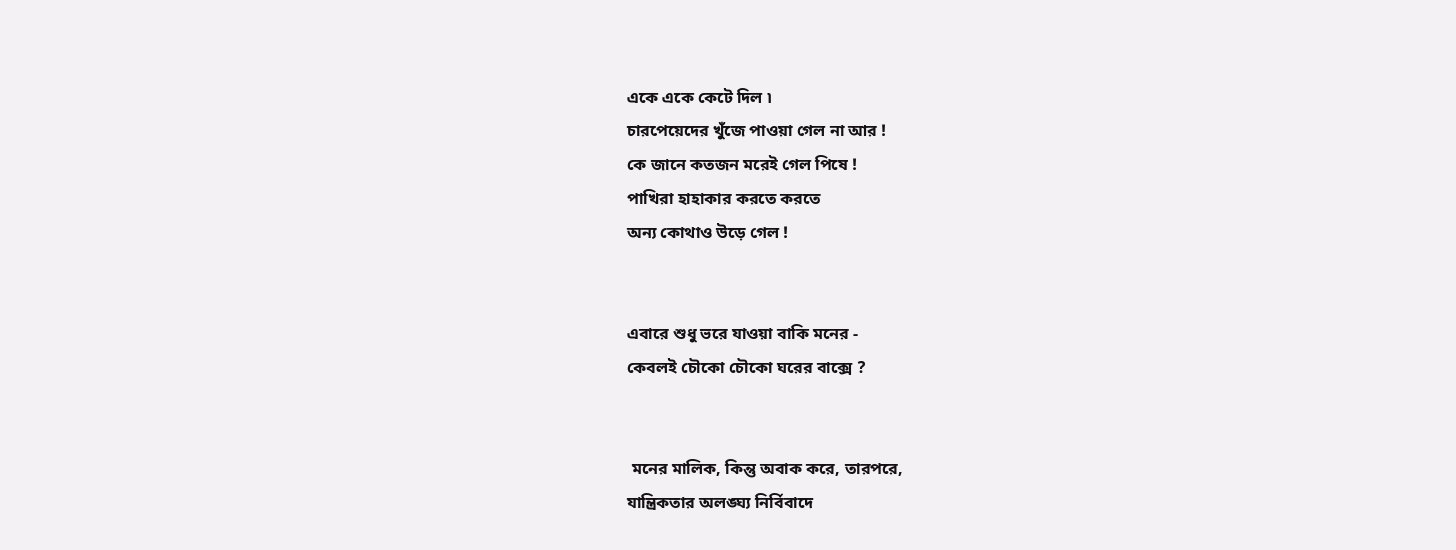একে একে কেটে দিল ৷
চারপেয়েদের খুঁজে পাওয়া গেল না আর !
কে জানে কতজন মরেই গেল পিষে !
পাখিরা হাহাকার করতে করতে
অন্য কোথাও উড়ে গেল !


এবারে শুধু ভরে যাওয়া বাকি মনের -
কেবলই চৌকো চৌকো ঘরের বাক্সে ?


 মনের মালিক, কিন্তু অবাক করে, তারপরে,
যান্ত্রিকতার অলঙ্ঘ্য নির্বিবাদে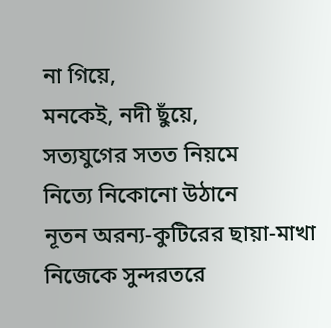না গিয়ে,
মনকেই, নদী ছুঁয়ে,
সত্যযুগের সতত নিয়মে
নিত্যে নিকোনো উঠানে
নূতন অরন্য-কুটিরের ছায়া-মাখা
নিজেকে সুন্দরতরে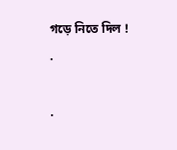গড়ে নিতে দিল !
.

.